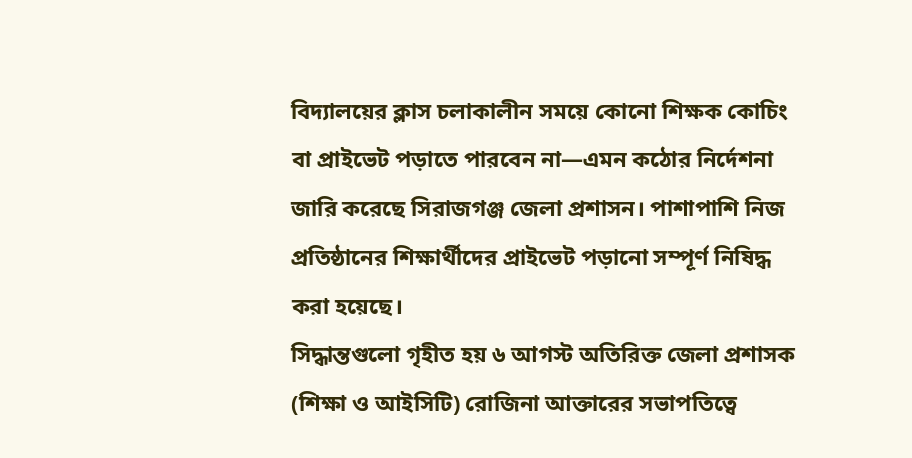বিদ্যালয়ের ক্লাস চলাকালীন সময়ে কোনো শিক্ষক কোচিং বা প্রাইভেট পড়াতে পারবেন না—এমন কঠোর নির্দেশনা জারি করেছে সিরাজগঞ্জ জেলা প্রশাসন। পাশাপাশি নিজ প্রতিষ্ঠানের শিক্ষার্থীদের প্রাইভেট পড়ানো সম্পূর্ণ নিষিদ্ধ করা হয়েছে।
সিদ্ধান্তগুলো গৃহীত হয় ৬ আগস্ট অতিরিক্ত জেলা প্রশাসক (শিক্ষা ও আইসিটি) রোজিনা আক্তারের সভাপতিত্বে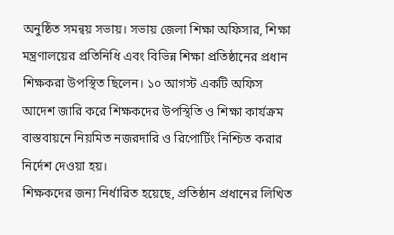অনুষ্ঠিত সমন্বয় সভায়। সভায় জেলা শিক্ষা অফিসার, শিক্ষা মন্ত্রণালয়ের প্রতিনিধি এবং বিভিন্ন শিক্ষা প্রতিষ্ঠানের প্রধান শিক্ষকরা উপস্থিত ছিলেন। ১০ আগস্ট একটি অফিস আদেশ জারি করে শিক্ষকদের উপস্থিতি ও শিক্ষা কার্যক্রম বাস্তবায়নে নিয়মিত নজরদারি ও রিপোর্টিং নিশ্চিত করার নির্দেশ দেওয়া হয়।
শিক্ষকদের জন্য নির্ধারিত হয়েছে, প্রতিষ্ঠান প্রধানের লিখিত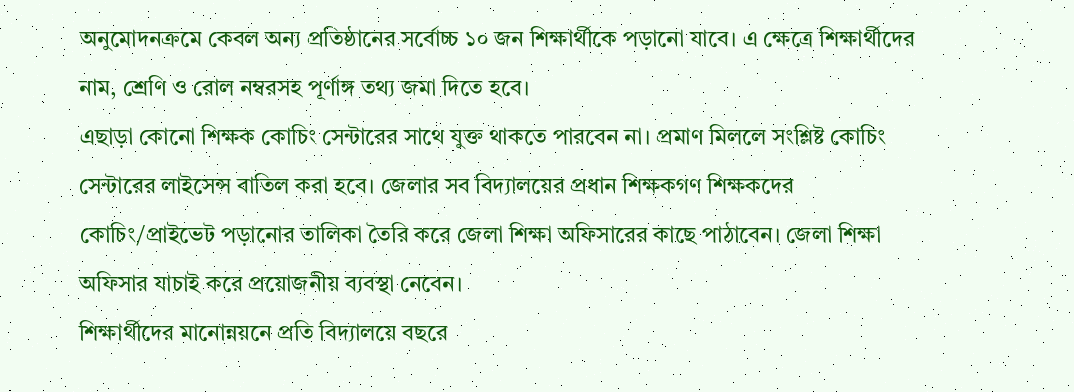অনুমোদনক্রমে কেবল অন্য প্রতিষ্ঠানের সর্বোচ্চ ১০ জন শিক্ষার্থীকে পড়ানো যাবে। এ ক্ষেত্রে শিক্ষার্থীদের নাম, শ্রেণি ও রোল নম্বরসহ পূর্ণাঙ্গ তথ্য জমা দিতে হবে।
এছাড়া কোনো শিক্ষক কোচিং সেন্টারের সাথে যুক্ত থাকতে পারবেন না। প্রমাণ মিললে সংশ্লিষ্ট কোচিং সেন্টারের লাইসেন্স বাতিল করা হবে। জেলার সব বিদ্যালয়ের প্রধান শিক্ষকগণ শিক্ষকদের কোচিং/প্রাইভেট পড়ানোর তালিকা তৈরি করে জেলা শিক্ষা অফিসারের কাছে পাঠাবেন। জেলা শিক্ষা অফিসার যাচাই করে প্রয়োজনীয় ব্যবস্থা নেবেন।
শিক্ষার্থীদের মানোন্নয়নে প্রতি বিদ্যালয়ে বছরে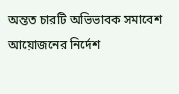অন্তত চারটি অভিভাবক সমাবেশ আয়োজনের নির্দেশ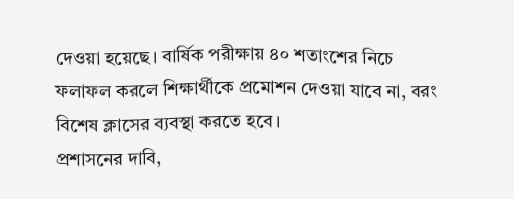দেওয়া হয়েছে। বার্ষিক পরীক্ষায় ৪০ শতাংশের নিচে ফলাফল করলে শিক্ষার্থীকে প্রমোশন দেওয়া যাবে না, বরং বিশেষ ক্লাসের ব্যবস্থা করতে হবে।
প্রশাসনের দাবি,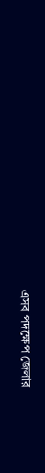এসব পদক্ষেপ জেলার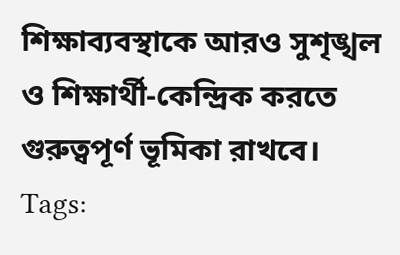শিক্ষাব্যবস্থাকে আরও সুশৃঙ্খল ও শিক্ষার্থী-কেন্দ্রিক করতে গুরুত্বপূর্ণ ভূমিকা রাখবে।
Tags: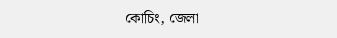কোচিং, জেলা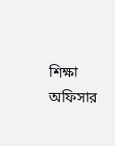শিক্ষা অফিসার